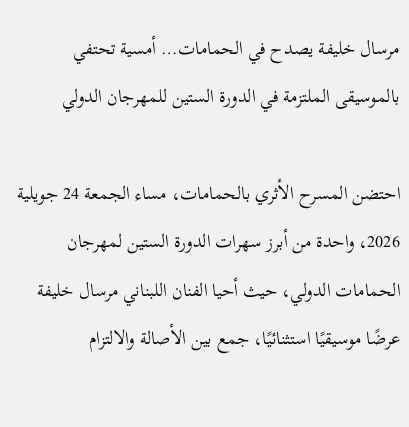مرسال خليفة يصدح في الحمامات… أمسية تحتفي بالموسيقى الملتزمة في الدورة الستين للمهرجان الدولي

احتضن المسرح الأثري بالحمامات، مساء الجمعة 24 جويلية 2026، واحدة من أبرز سهرات الدورة الستين لمهرجان الحمامات الدولي، حيث أحيا الفنان اللبناني مرسال خليفة عرضًا موسيقيًا استثنائيًا، جمع بين الأصالة والالتزام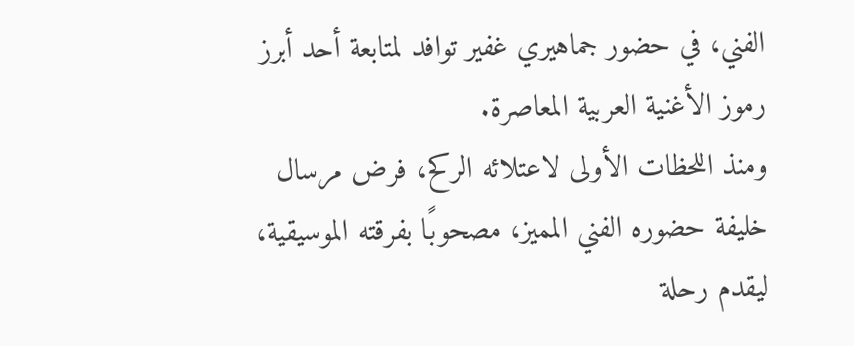الفني، في حضور جماهيري غفير توافد لمتابعة أحد أبرز رموز الأغنية العربية المعاصرة.
ومنذ اللحظات الأولى لاعتلائه الركح، فرض مرسال خليفة حضوره الفني المميز، مصحوبًا بفرقته الموسيقية، ليقدم رحلة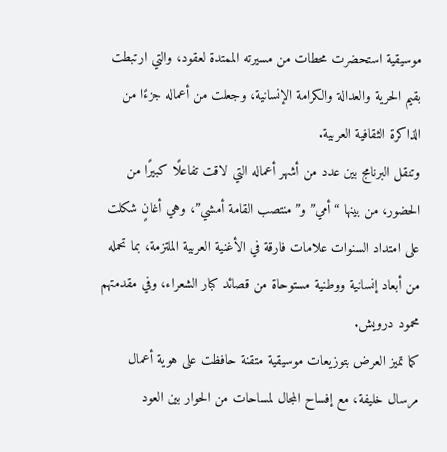موسيقية استحضرت محطات من مسيرته الممتدة لعقود، والتي ارتبطت بقيم الحرية والعدالة والكرامة الإنسانية، وجعلت من أعماله جزءًا من الذاكرة الثقافية العربية.
وتنقل البرنامج بين عدد من أشهر أعماله التي لاقت تفاعلًا كبيرًا من الحضور، من بينها “أمي” و”منتصب القامة أمشي”، وهي أغانٍ شكلت على امتداد السنوات علامات فارقة في الأغنية العربية الملتزمة، بما تحمله من أبعاد إنسانية ووطنية مستوحاة من قصائد كبار الشعراء، وفي مقدمتهم محمود درويش.
كما تميز العرض بتوزيعات موسيقية متقنة حافظت على هوية أعمال مرسال خليفة، مع إفساح المجال لمساحات من الحوار بين العود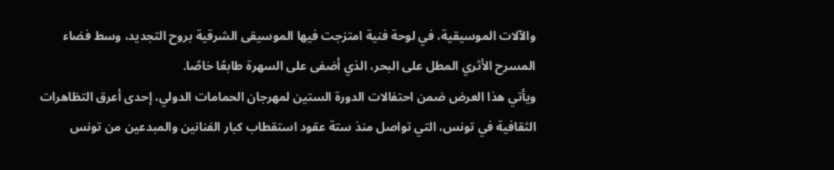والآلات الموسيقية، في لوحة فنية امتزجت فيها الموسيقى الشرقية بروح التجديد، وسط فضاء المسرح الأثري المطل على البحر، الذي أضفى على السهرة طابعًا خاصًا.
ويأتي هذا العرض ضمن احتفالات الدورة الستين لمهرجان الحمامات الدولي، إحدى أعرق التظاهرات الثقافية في تونس، التي تواصل منذ ستة عقود استقطاب كبار الفنانين والمبدعين من تونس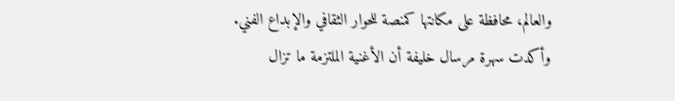والعالم، محافظة على مكانتها كمنصة للحوار الثقافي والإبداع الفني.
وأكدت سهرة مرسال خليفة أن الأغنية الملتزمة ما تزال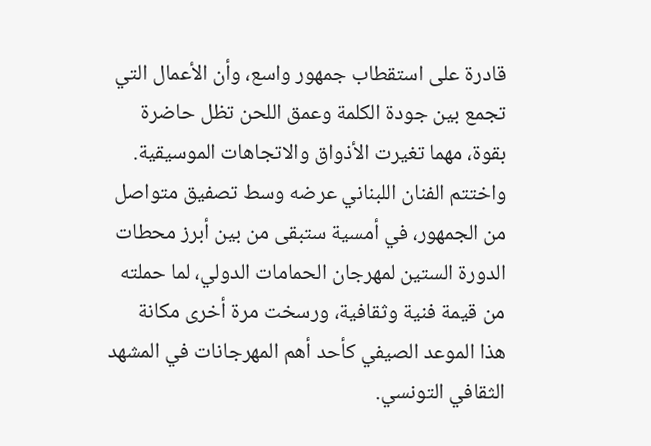قادرة على استقطاب جمهور واسع، وأن الأعمال التي تجمع بين جودة الكلمة وعمق اللحن تظل حاضرة بقوة، مهما تغيرت الأذواق والاتجاهات الموسيقية.
واختتم الفنان اللبناني عرضه وسط تصفيق متواصل من الجمهور، في أمسية ستبقى من بين أبرز محطات الدورة الستين لمهرجان الحمامات الدولي، لما حملته من قيمة فنية وثقافية، ورسخت مرة أخرى مكانة هذا الموعد الصيفي كأحد أهم المهرجانات في المشهد الثقافي التونسي.